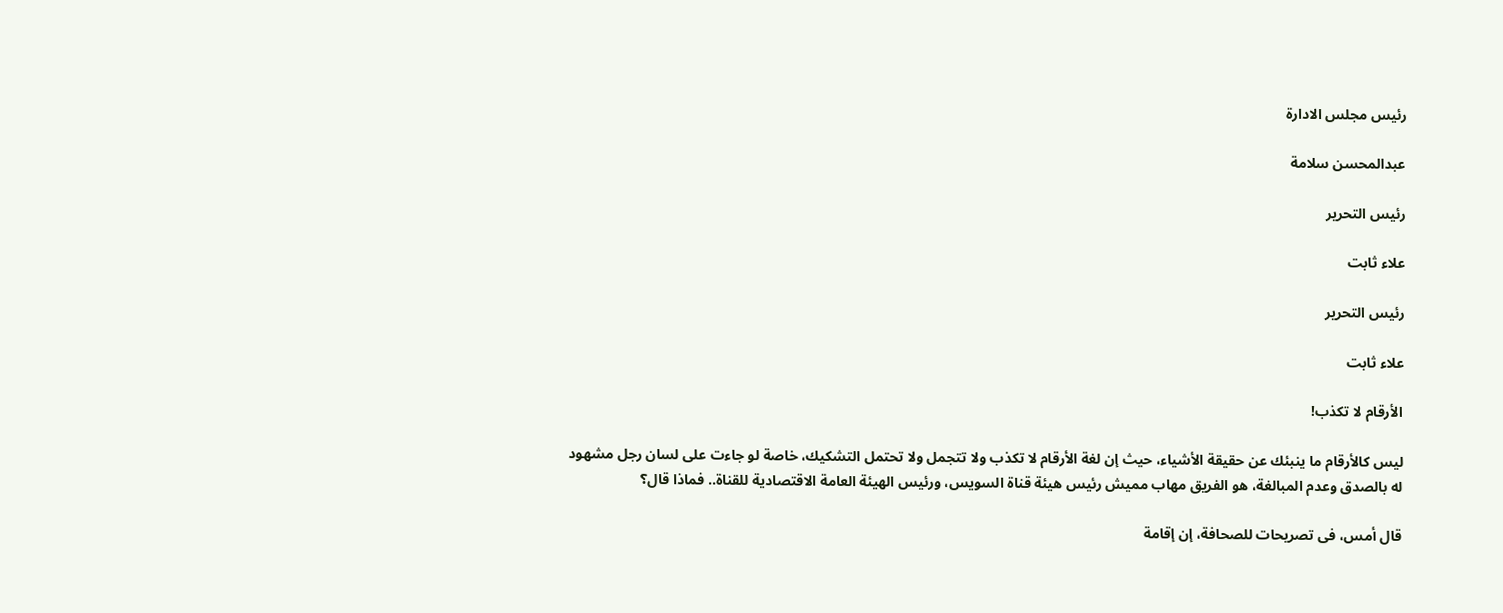رئيس مجلس الادارة

عبدالمحسن سلامة

رئيس التحرير

علاء ثابت

رئيس التحرير

علاء ثابت

الأرقام لا تكذب!

ليس كالأرقام ما ينبئك عن حقيقة الأشياء، حيث إن لغة الأرقام لا تكذب ولا تتجمل ولا تحتمل التشكيك، خاصة لو جاءت على لسان رجل مشهود له بالصدق وعدم المبالغة، هو الفريق مهاب مميش رئيس هيئة قناة السويس، ورئيس الهيئة العامة الاقتصادية للقناة.. فماذا قال؟

قال أمس، فى تصريحات للصحافة، إن إقامة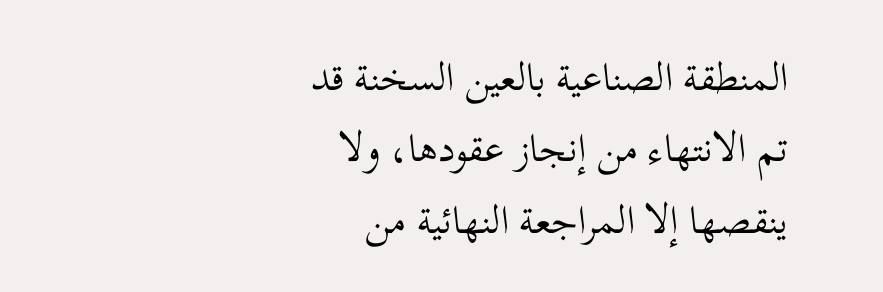المنطقة الصناعية بالعين السخنة قد تم الانتهاء من إنجاز عقودها، ولا ينقصها إلا المراجعة النهائية من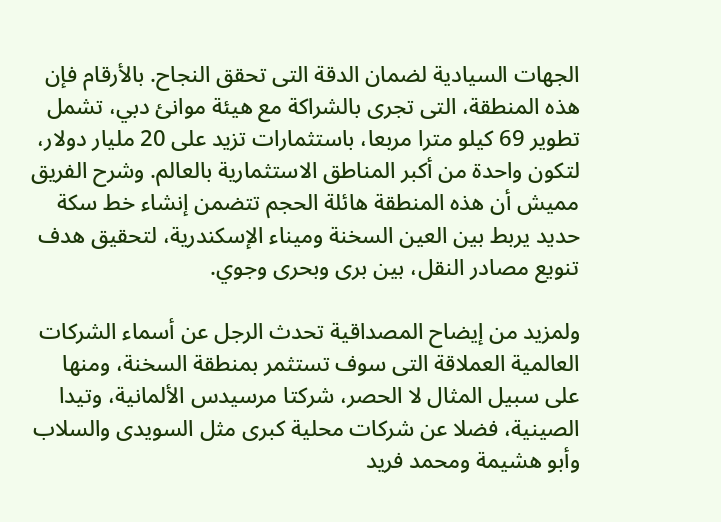الجهات السيادية لضمان الدقة التى تحقق النجاح. بالأرقام فإن هذه المنطقة، التى تجرى بالشراكة مع هيئة موانئ دبي، تشمل تطوير 69 كيلو مترا مربعا، باستثمارات تزيد على 20 مليار دولار، لتكون واحدة من أكبر المناطق الاستثمارية بالعالم. وشرح الفريق مميش أن هذه المنطقة هائلة الحجم تتضمن إنشاء خط سكة حديد يربط بين العين السخنة وميناء الإسكندرية، لتحقيق هدف تنويع مصادر النقل، بين برى وبحرى وجوي.

ولمزيد من إيضاح المصداقية تحدث الرجل عن أسماء الشركات العالمية العملاقة التى سوف تستثمر بمنطقة السخنة، ومنها على سبيل المثال لا الحصر، شركتا مرسيدس الألمانية، وتيدا الصينية، فضلا عن شركات محلية كبرى مثل السويدى والسلاب وأبو هشيمة ومحمد فريد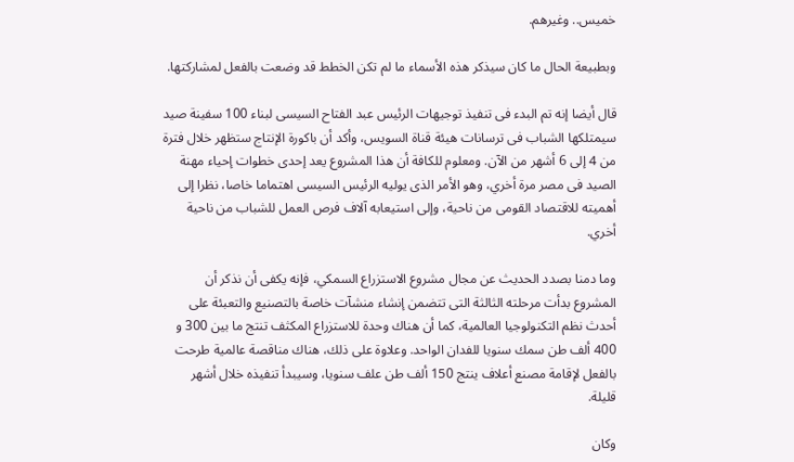خميس.. وغيرهم.

وبطبيعة الحال ما كان سيذكر هذه الأسماء ما لم تكن الخطط قد وضعت بالفعل لمشاركتها.

قال أيضا إنه تم البدء فى تنفيذ توجيهات الرئيس عبد الفتاح السيسى لبناء 100 سفينة صيد سيمتلكها الشباب فى ترسانات هيئة قناة السويس، وأكد أن باكورة الإنتاج ستظهر خلال فترة من 4 إلى 6 أشهر من الآن. ومعلوم للكافة أن هذا المشروع يعد إحدى خطوات إحياء مهنة الصيد فى مصر مرة أخري، وهو الأمر الذى يوليه الرئيس السيسى اهتماما خاصا، نظرا إلى أهميته للاقتصاد القومى من ناحية، وإلى استيعابه آلاف فرص العمل للشباب من ناحية أخري.

وما دمنا بصدد الحديث عن مجال مشروع الاستزراع السمكي، فإنه يكفى أن نذكر أن المشروع بدأت مرحلته الثالثة التى تتضمن إنشاء منشآت خاصة بالتصنيع والتعبئة على أحدث نظم التكنولوجيا العالمية، كما أن هناك وحدة للاستزراع المكثف تنتج ما بين 300 و 400 ألف طن سمك سنويا للفدان الواحد. وعلاوة على ذلك، هناك مناقصة عالمية طرحت بالفعل لإقامة مصنع أعلاف ينتج 150 ألف طن علف سنويا، وسيبدأ تنفيذه خلال أشهر قليلة.

وكان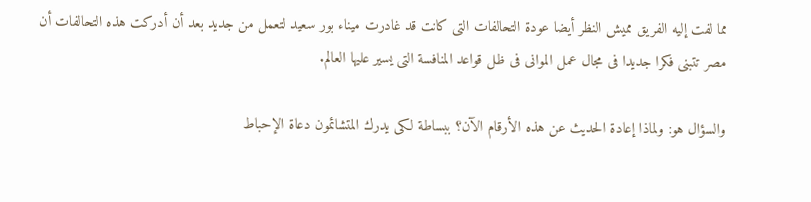مما لفت إليه الفريق مميش النظر أيضا عودة التحالفات التى كانت قد غادرت ميناء بور سعيد لتعمل من جديد بعد أن أدركت هذه التحالفات أن مصر تتبنى فكرا جديدا فى مجال عمل الموانى فى ظل قواعد المنافسة التى يسير عليها العالم.

والسؤال هو: ولماذا إعادة الحديث عن هذه الأرقام الآن؟ ببساطة لكى يدرك المتشائمون دعاة الإحباط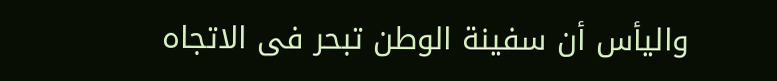واليأس أن سفينة الوطن تبحر فى الاتجاه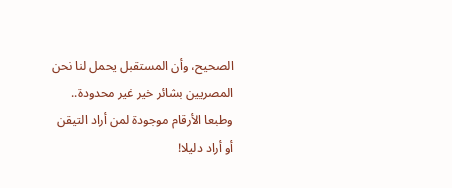الصحيح، وأن المستقبل يحمل لنا نحن المصريين بشائر خير غير محدودة.. وطبعا الأرقام موجودة لمن أراد التيقن أو أراد دليلا!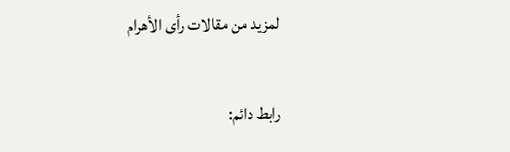لمزيد من مقالات رأى الأهرام

رابط دائم: